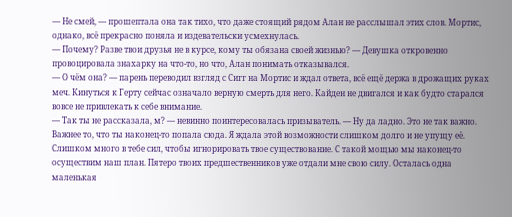— Не смей, — прошептала она так тихо, что даже стоящий рядом Алан не расслышал этих слов. Мортис, однако, всё прекрасно поняла и издевательски усмехнулась.
— Почему? Разве твои друзья не в курсе, кому ты обязана своей жизнью? — Девушка откровенно провоцировала знахарку на что-то, но что, Алан понимать отказывался.
— О чём она? — парень переводил взгляд с Сигг на Мортис и ждал ответа, всё ещё держа в дрожащих руках меч. Кинуться к Герту сейчас означало верную смерть для него. Кайден не двигался и как будто старался вовсе не привлекать к себе внимание.
— Так ты не рассказала, м? — невинно поинтересовалась призыватель. — Ну да ладно. Это не так важно. Важнее то, что ты наконец-то попала сюда. Я ждала этой возможности слишком долго и не упущу её. Слишком много в тебе сил, чтобы игнорировать твое существование. С такой мощью мы наконец-то осуществим наш план. Пятеро твоих предшественников уже отдали мне свою силу. Осталась одна маленькая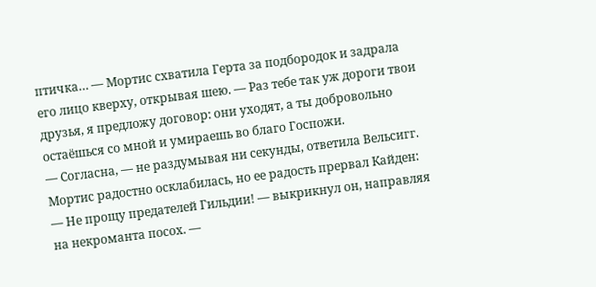птичка… — Мортис схватила Герта за подбородок и задрала его лицо кверху, открывая шею. — Раз тебе так уж дороги твои друзья, я предложу договор: они уходят, а ты добровольно остаёшься со мной и умираешь во благо Госпожи.
— Согласна, — не раздумывая ни секунды, ответила Вельсигг. Мортис радостно осклабилась, но ее радость прервал Кайден:
— Не прощу предателей Гильдии! — выкрикнул он, направляя на некроманта посох. —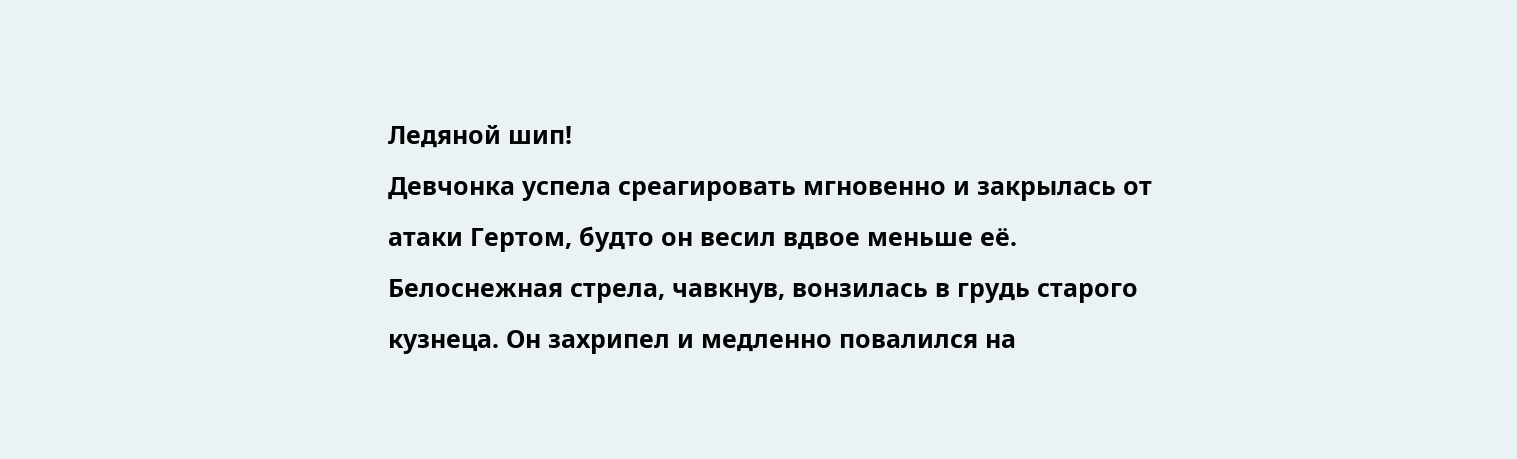Ледяной шип!
Девчонка успела среагировать мгновенно и закрылась от атаки Гертом, будто он весил вдвое меньше её. Белоснежная стрела, чавкнув, вонзилась в грудь старого кузнеца. Он захрипел и медленно повалился на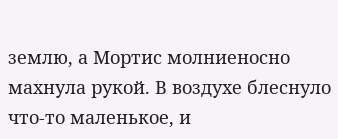землю, а Мортис молниеносно махнула рукой. В воздухе блеснуло что-то маленькое, и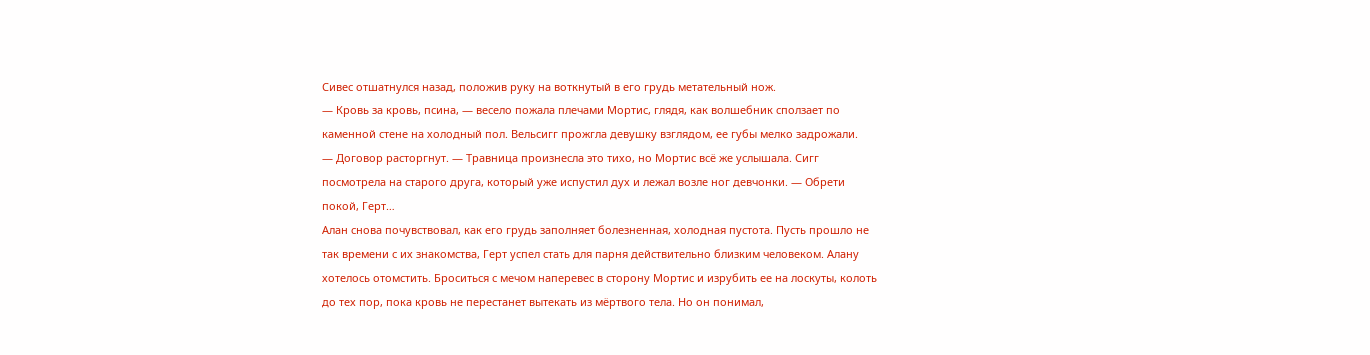Сивес отшатнулся назад, положив руку на воткнутый в его грудь метательный нож.
— Кровь за кровь, псина, — весело пожала плечами Мортис, глядя, как волшебник сползает по каменной стене на холодный пол. Вельсигг прожгла девушку взглядом, ее губы мелко задрожали.
— Договор расторгнут. — Травница произнесла это тихо, но Мортис всё же услышала. Сигг посмотрела на старого друга, который уже испустил дух и лежал возле ног девчонки. — Обрети покой, Герт…
Алан снова почувствовал, как его грудь заполняет болезненная, холодная пустота. Пусть прошло не так времени с их знакомства, Герт успел стать для парня действительно близким человеком. Алану хотелось отомстить. Броситься с мечом наперевес в сторону Мортис и изрубить ее на лоскуты, колоть до тех пор, пока кровь не перестанет вытекать из мёртвого тела. Но он понимал,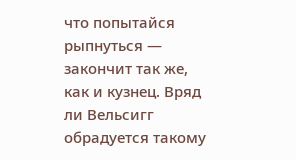что попытайся рыпнуться — закончит так же, как и кузнец. Вряд ли Вельсигг обрадуется такому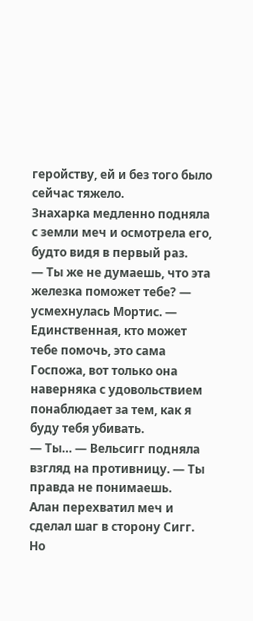геройству, ей и без того было сейчас тяжело.
Знахарка медленно подняла с земли меч и осмотрела его, будто видя в первый раз.
— Ты же не думаешь, что эта железка поможет тебе? — усмехнулась Мортис. — Единственная, кто может тебе помочь, это сама Госпожа, вот только она наверняка с удовольствием понаблюдает за тем, как я буду тебя убивать.
— Ты… — Вельсигг подняла взгляд на противницу. — Ты правда не понимаешь.
Алан перехватил меч и сделал шаг в сторону Сигг. Но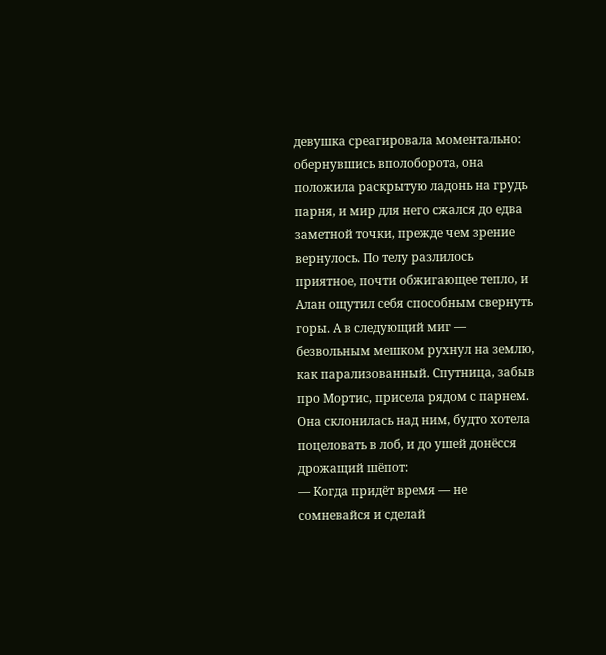девушка среагировала моментально: обернувшись вполоборота, она положила раскрытую ладонь на грудь парня, и мир для него сжался до едва заметной точки, прежде чем зрение вернулось. По телу разлилось приятное, почти обжигающее тепло, и Алан ощутил себя способным свернуть горы. А в следующий миг — безвольным мешком рухнул на землю, как парализованный. Спутница, забыв про Мортис, присела рядом с парнем. Она склонилась над ним, будто хотела поцеловать в лоб, и до ушей донёсся дрожащий шёпот:
— Когда придёт время — не сомневайся и сделай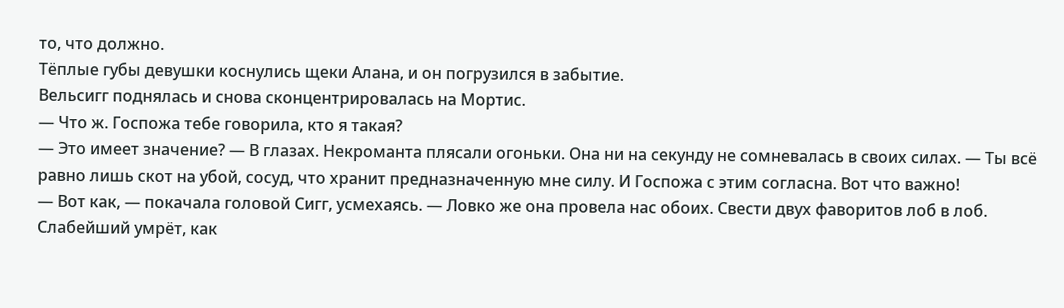то, что должно.
Тёплые губы девушки коснулись щеки Алана, и он погрузился в забытие.
Вельсигг поднялась и снова сконцентрировалась на Мортис.
— Что ж. Госпожа тебе говорила, кто я такая?
— Это имеет значение? — В глазах. Некроманта плясали огоньки. Она ни на секунду не сомневалась в своих силах. — Ты всё равно лишь скот на убой, сосуд, что хранит предназначенную мне силу. И Госпожа с этим согласна. Вот что важно!
— Вот как, — покачала головой Сигг, усмехаясь. — Ловко же она провела нас обоих. Свести двух фаворитов лоб в лоб. Слабейший умрёт, как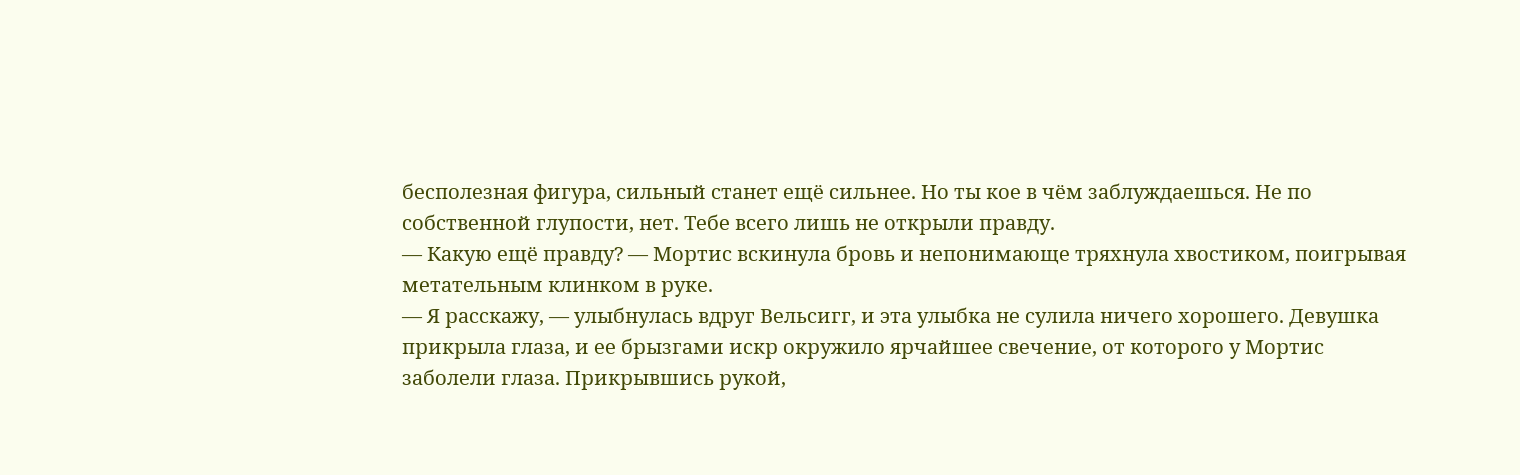бесполезная фигура, сильный станет ещё сильнее. Но ты кое в чём заблуждаешься. Не по собственной глупости, нет. Тебе всего лишь не открыли правду.
— Какую ещё правду? — Мортис вскинула бровь и непонимающе тряхнула хвостиком, поигрывая метательным клинком в руке.
— Я расскажу, — улыбнулась вдруг Вельсигг, и эта улыбка не сулила ничего хорошего. Девушка прикрыла глаза, и ее брызгами искр окружило ярчайшее свечение, от которого у Мортис заболели глаза. Прикрывшись рукой,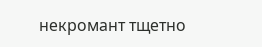некромант тщетно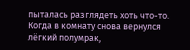пыталась разглядеть хоть что-то. Когда в комнату снова вернулся лёгкий полумрак,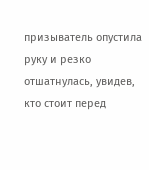призыватель опустила руку и резко отшатнулась, увидев, кто стоит перед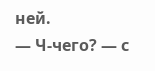ней.
— Ч-чего? — с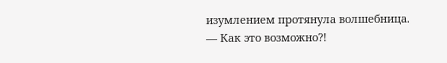изумлением протянула волшебница. — Как это возможно?!